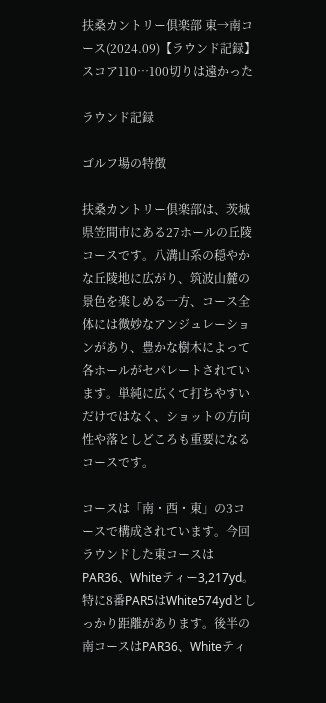扶桑カントリー倶楽部 東→南コース(2024.09)【ラウンド記録】スコア110…100切りは遠かった

ラウンド記録

ゴルフ場の特徴

扶桑カントリー倶楽部は、茨城県笠間市にある27ホールの丘陵コースです。八溝山系の穏やかな丘陵地に広がり、筑波山麓の景色を楽しめる一方、コース全体には微妙なアンジュレーションがあり、豊かな樹木によって各ホールがセパレートされています。単純に広くて打ちやすいだけではなく、ショットの方向性や落としどころも重要になるコースです。

コースは「南・西・東」の3コースで構成されています。今回ラウンドした東コースはPAR36、Whiteティー3,217yd。特に8番PAR5はWhite574ydとしっかり距離があります。後半の南コースはPAR36、Whiteティ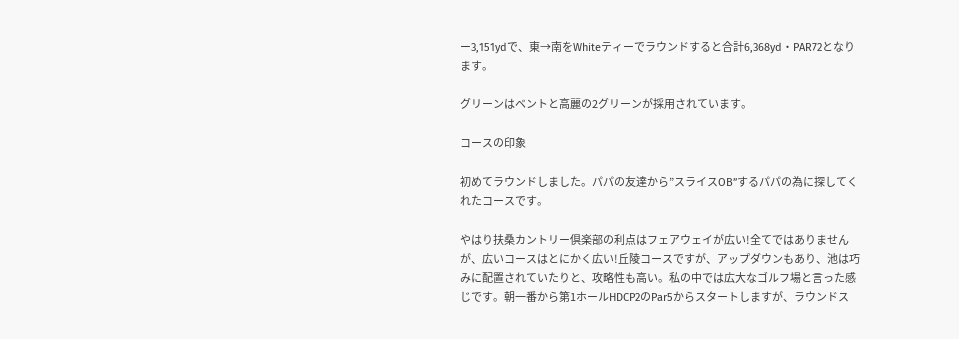ー3,151ydで、東→南をWhiteティーでラウンドすると合計6,368yd・PAR72となります。

グリーンはベントと高麗の2グリーンが採用されています。

コースの印象

初めてラウンドしました。パパの友達から”スライスOB”するパパの為に探してくれたコースです。

やはり扶桑カントリー倶楽部の利点はフェアウェイが広い!全てではありませんが、広いコースはとにかく広い!丘陵コースですが、アップダウンもあり、池は巧みに配置されていたりと、攻略性も高い。私の中では広大なゴルフ場と言った感じです。朝一番から第1ホールHDCP2のPar5からスタートしますが、ラウンドス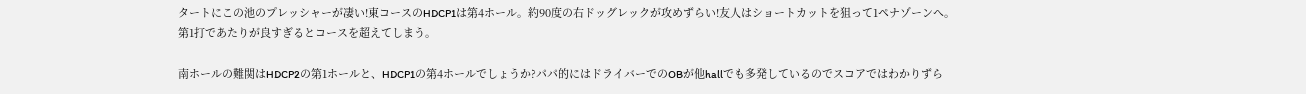タートにこの池のプレッシャーが凄い!東コースのHDCP1は第4ホール。約90度の右ドッグレックが攻めずらい!友人はショートカットを狙って1ペナゾーンへ。第1打であたりが良すぎるとコースを超えてしまう。

南ホールの難関はHDCP2の第1ホールと、HDCP1の第4ホールでしょうか?パパ的にはドライバーでのOBが他hallでも多発しているのでスコアではわかりずら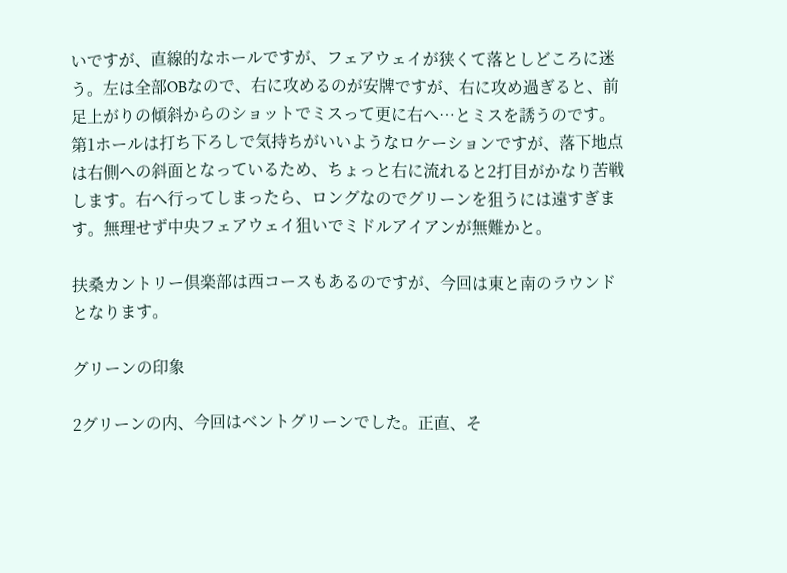いですが、直線的なホールですが、フェアウェイが狭くて落としどころに迷う。左は全部OBなので、右に攻めるのが安牌ですが、右に攻め過ぎると、前足上がりの傾斜からのショットでミスって更に右へ…とミスを誘うのです。第1ホールは打ち下ろしで気持ちがいいようなロケーションですが、落下地点は右側への斜面となっているため、ちょっと右に流れると2打目がかなり苦戦します。右へ行ってしまったら、ロングなのでグリーンを狙うには遠すぎます。無理せず中央フェアウェイ狙いでミドルアイアンが無難かと。

扶桑カントリー倶楽部は西コースもあるのですが、今回は東と南のラウンドとなります。

グリーンの印象

2グリーンの内、今回はベントグリーンでした。正直、そ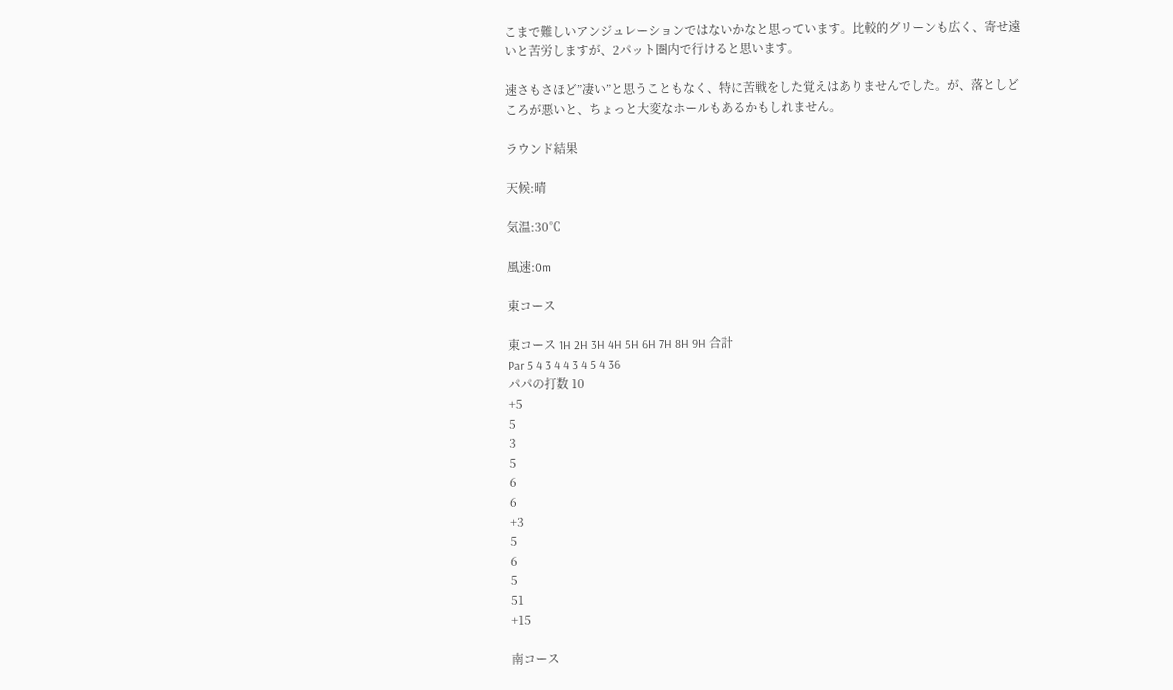こまで難しいアンジュレーションではないかなと思っています。比較的グリーンも広く、寄せ遠いと苦労しますが、2パット圏内で行けると思います。

速さもさほど”凄い”と思うこともなく、特に苦戦をした覚えはありませんでした。が、落としどころが悪いと、ちょっと大変なホールもあるかもしれません。

ラウンド結果

天候:晴

気温:30℃

風速:0m

東コース

東コース 1H 2H 3H 4H 5H 6H 7H 8H 9H 合計
Par 5 4 3 4 4 3 4 5 4 36
パパの打数 10
+5
5
3
5
6
6
+3
5
6
5
51
+15

南コース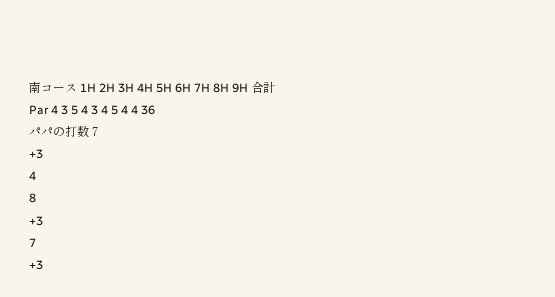南コース 1H 2H 3H 4H 5H 6H 7H 8H 9H 合計
Par 4 3 5 4 3 4 5 4 4 36
パパの打数 7
+3
4
8
+3
7
+3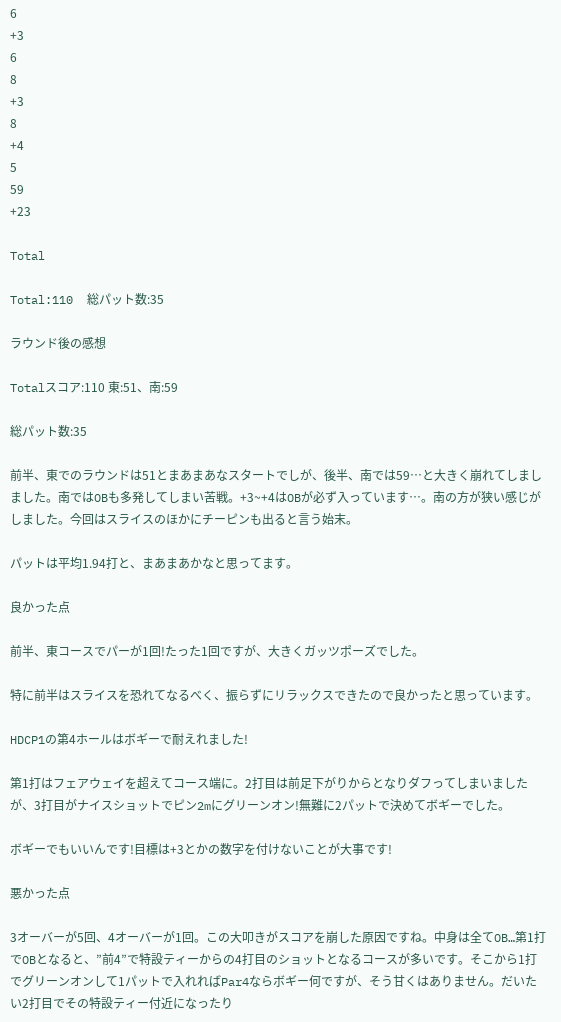6
+3
6
8
+3
8
+4
5
59
+23

Total

Total:110  総パット数:35

ラウンド後の感想

Totalスコア:110 東:51、南:59

総パット数:35

前半、東でのラウンドは51とまあまあなスタートでしが、後半、南では59…と大きく崩れてしましました。南ではOBも多発してしまい苦戦。+3~+4はOBが必ず入っています…。南の方が狭い感じがしました。今回はスライスのほかにチーピンも出ると言う始末。

パットは平均1.94打と、まあまあかなと思ってます。

良かった点

前半、東コースでパーが1回!たった1回ですが、大きくガッツポーズでした。

特に前半はスライスを恐れてなるべく、振らずにリラックスできたので良かったと思っています。

HDCP1の第4ホールはボギーで耐えれました!

第1打はフェアウェイを超えてコース端に。2打目は前足下がりからとなりダフってしまいましたが、3打目がナイスショットでピン2mにグリーンオン!無難に2パットで決めてボギーでした。

ボギーでもいいんです!目標は+3とかの数字を付けないことが大事です!

悪かった点

3オーバーが5回、4オーバーが1回。この大叩きがスコアを崩した原因ですね。中身は全てOB…第1打でOBとなると、”前4”で特設ティーからの4打目のショットとなるコースが多いです。そこから1打でグリーンオンして1パットで入れればPar4ならボギー何ですが、そう甘くはありません。だいたい2打目でその特設ティー付近になったり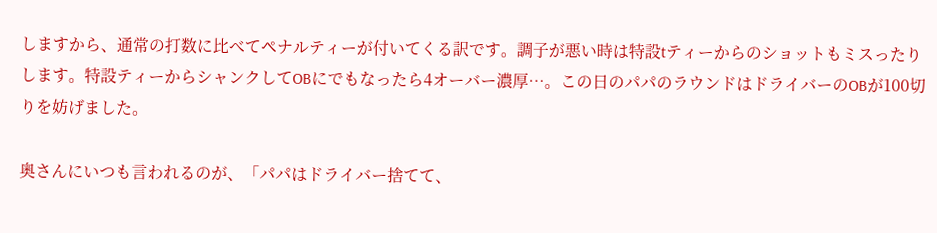しますから、通常の打数に比べてペナルティーが付いてくる訳です。調子が悪い時は特設tティーからのショットもミスったりします。特設ティーからシャンクしてOBにでもなったら4オーバー濃厚…。この日のパパのラウンドはドライバーのOBが100切りを妨げました。

奥さんにいつも言われるのが、「パパはドライバー捨てて、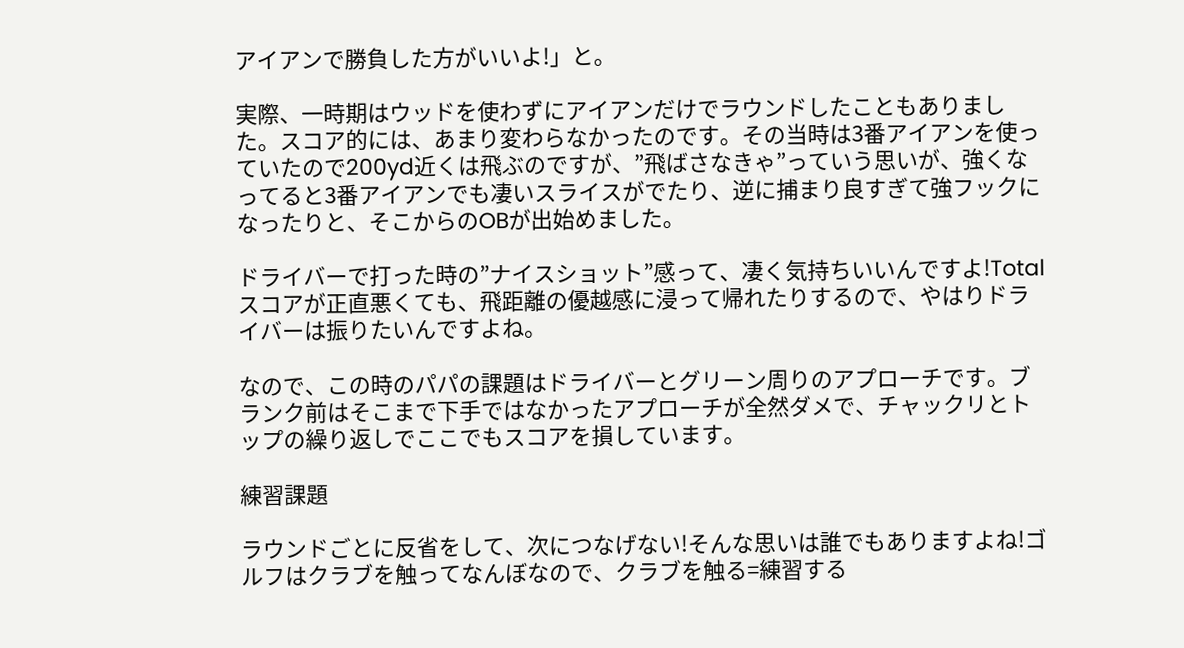アイアンで勝負した方がいいよ!」と。

実際、一時期はウッドを使わずにアイアンだけでラウンドしたこともありました。スコア的には、あまり変わらなかったのです。その当時は3番アイアンを使っていたので200yd近くは飛ぶのですが、”飛ばさなきゃ”っていう思いが、強くなってると3番アイアンでも凄いスライスがでたり、逆に捕まり良すぎて強フックになったりと、そこからのOBが出始めました。

ドライバーで打った時の”ナイスショット”感って、凄く気持ちいいんですよ!Totalスコアが正直悪くても、飛距離の優越感に浸って帰れたりするので、やはりドライバーは振りたいんですよね。

なので、この時のパパの課題はドライバーとグリーン周りのアプローチです。ブランク前はそこまで下手ではなかったアプローチが全然ダメで、チャックリとトップの繰り返しでここでもスコアを損しています。

練習課題

ラウンドごとに反省をして、次につなげない!そんな思いは誰でもありますよね!ゴルフはクラブを触ってなんぼなので、クラブを触る=練習する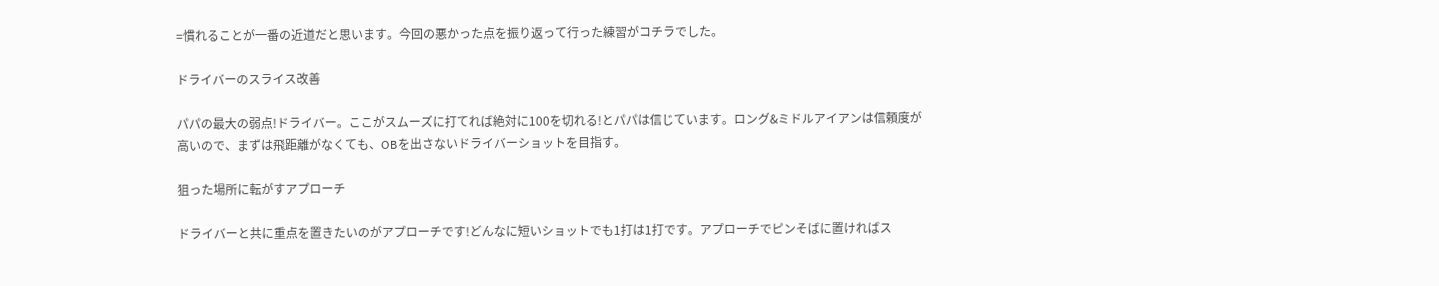=慣れることが一番の近道だと思います。今回の悪かった点を振り返って行った練習がコチラでした。

ドライバーのスライス改善

パパの最大の弱点!ドライバー。ここがスムーズに打てれば絶対に100を切れる!とパパは信じています。ロング&ミドルアイアンは信頼度が高いので、まずは飛距離がなくても、OBを出さないドライバーショットを目指す。

狙った場所に転がすアプローチ

ドライバーと共に重点を置きたいのがアプローチです!どんなに短いショットでも1打は1打です。アプローチでピンそばに置ければス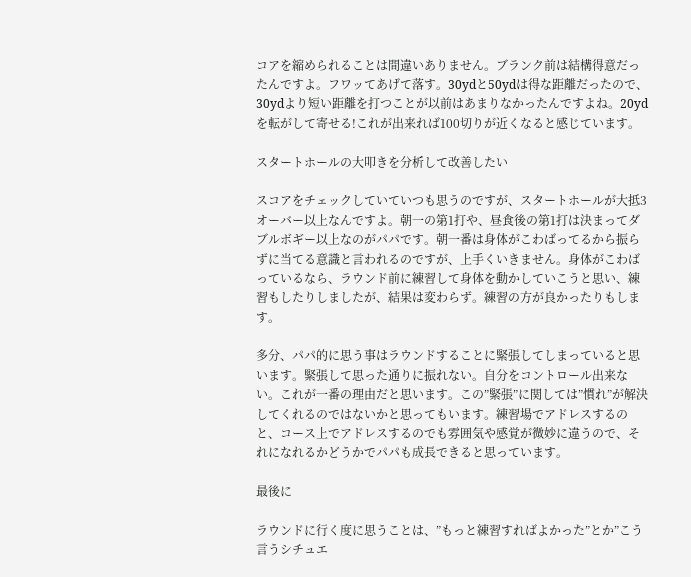コアを縮められることは間違いありません。ブランク前は結構得意だったんですよ。フワッてあげて落す。30ydと50ydは得な距離だったので、30ydより短い距離を打つことが以前はあまりなかったんですよね。20ydを転がして寄せる!これが出来れば100切りが近くなると感じています。

スタートホールの大叩きを分析して改善したい

スコアをチェックしていていつも思うのですが、スタートホールが大抵3オーバー以上なんですよ。朝一の第1打や、昼食後の第1打は決まってダブルボギー以上なのがパパです。朝一番は身体がこわばってるから振らずに当てる意識と言われるのですが、上手くいきません。身体がこわばっているなら、ラウンド前に練習して身体を動かしていこうと思い、練習もしたりしましたが、結果は変わらず。練習の方が良かったりもします。

多分、パパ的に思う事はラウンドすることに緊張してしまっていると思います。緊張して思った通りに振れない。自分をコントロール出来ない。これが一番の理由だと思います。この”緊張”に関しては”慣れ”が解決してくれるのではないかと思ってもいます。練習場でアドレスするのと、コース上でアドレスするのでも雰囲気や感覚が微妙に違うので、それになれるかどうかでパパも成長できると思っています。

最後に

ラウンドに行く度に思うことは、”もっと練習すればよかった”とか”こう言うシチュエ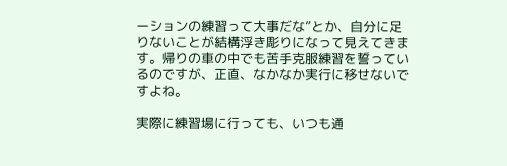ーションの練習って大事だな”とか、自分に足りないことが結構浮き彫りになって見えてきます。帰りの車の中でも苦手克服練習を誓っているのですが、正直、なかなか実行に移せないですよね。

実際に練習場に行っても、いつも通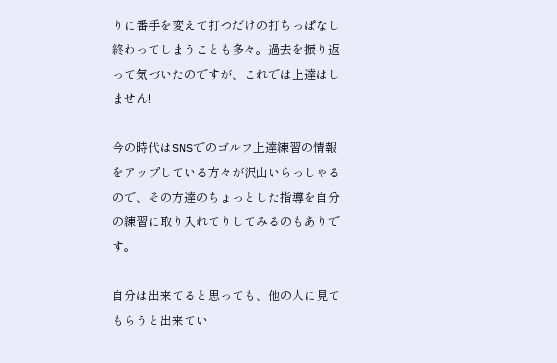りに番手を変えて打つだけの打ちっぱなし終わってしまうことも多々。過去を振り返って気づいたのですが、これでは上達はしません!

今の時代はSNSでのゴルフ上達練習の情報をアップしている方々が沢山いらっしゃるので、その方達のちょっとした指導を自分の練習に取り入れてりしてみるのもありです。

自分は出来てると思っても、他の人に見てもらうと出来てい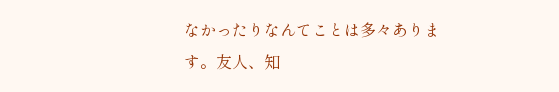なかったりなんてことは多々あります。友人、知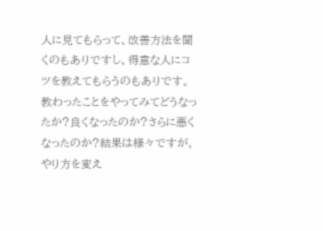人に見てもらって、改善方法を聞くのもありですし、得意な人にコツを教えてもらうのもありです。教わったことをやってみてどうなったか?良くなったのか?さらに悪くなったのか?結果は様々ですが、やり方を変え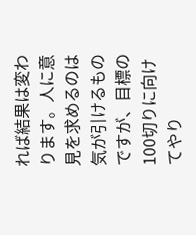れば結果は変わります。人に意見を求めるのは気が引けるものですが、目標の100切りに向けてやり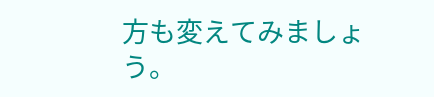方も変えてみましょう。